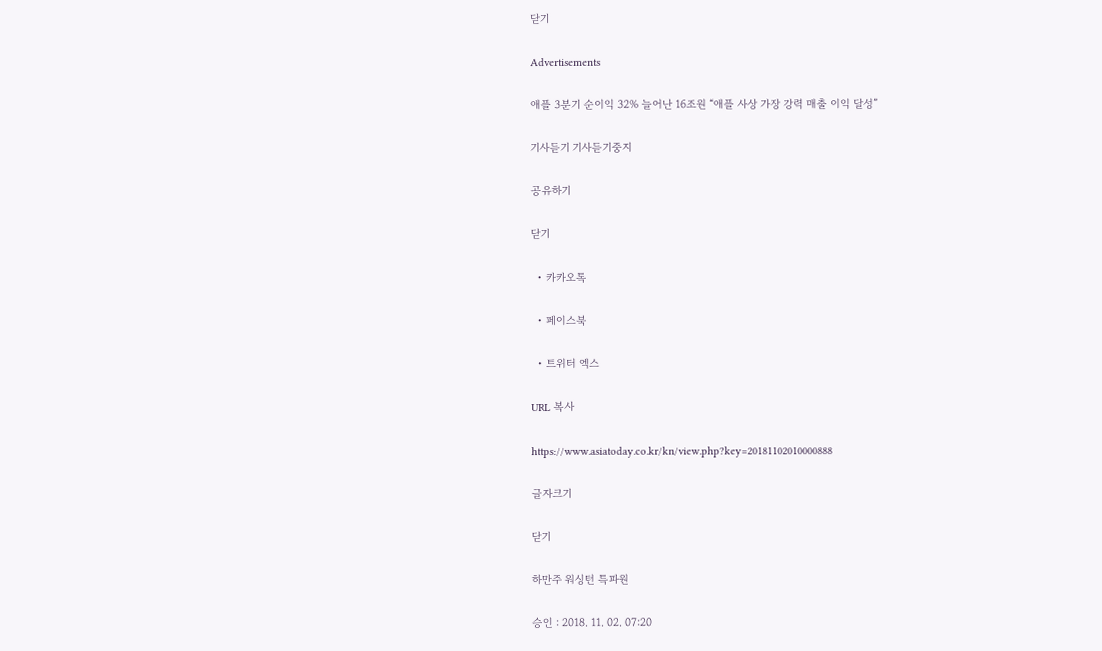닫기

Advertisements

애플 3분기 순이익 32% 늘어난 16조원 “애플 사상 가장 강력 매출 이익 달성”

기사듣기 기사듣기중지

공유하기

닫기

  • 카카오톡

  • 페이스북

  • 트위터 엑스

URL 복사

https://www.asiatoday.co.kr/kn/view.php?key=20181102010000888

글자크기

닫기

하만주 워싱턴 특파원

승인 : 2018. 11. 02. 07:20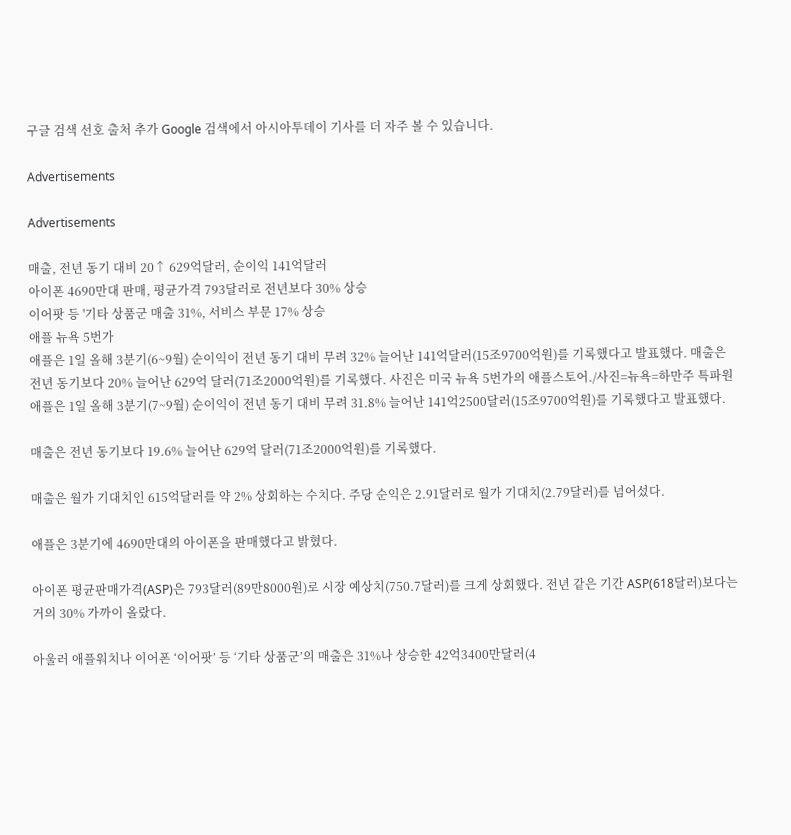구글 검색 선호 출처 추가 Google 검색에서 아시아투데이 기사를 더 자주 볼 수 있습니다.

Advertisements

Advertisements

매출, 전년 동기 대비 20↑ 629억달러, 순이익 141억달러
아이폰 4690만대 판매, 평균가격 793달러로 전년보다 30% 상승
이어팟 등 '기타 상품군 매출 31%, 서비스 부문 17% 상승
애플 뉴욕 5번가
애플은 1일 올해 3분기(6~9월) 순이익이 전년 동기 대비 무려 32% 늘어난 141억달러(15조9700억원)를 기록했다고 발표했다. 매출은 전년 동기보다 20% 늘어난 629억 달러(71조2000억원)를 기록했다. 사진은 미국 뉴욕 5번가의 애플스토어./사진=뉴욕=하만주 특파원
애플은 1일 올해 3분기(7~9월) 순이익이 전년 동기 대비 무려 31.8% 늘어난 141억2500달러(15조9700억원)를 기록했다고 발표했다.

매출은 전년 동기보다 19.6% 늘어난 629억 달러(71조2000억원)를 기록했다.

매출은 월가 기대치인 615억달러를 약 2% 상회하는 수치다. 주당 순익은 2.91달러로 월가 기대치(2.79달러)를 넘어섰다.

애플은 3분기에 4690만대의 아이폰을 판매했다고 밝혔다.

아이폰 평균판매가격(ASP)은 793달러(89만8000원)로 시장 예상치(750.7달러)를 크게 상회했다. 전년 같은 기간 ASP(618달러)보다는 거의 30% 가까이 올랐다.

아울러 애플워치나 이어폰 ‘이어팟’ 등 ‘기타 상품군’의 매출은 31%나 상승한 42억3400만달러(4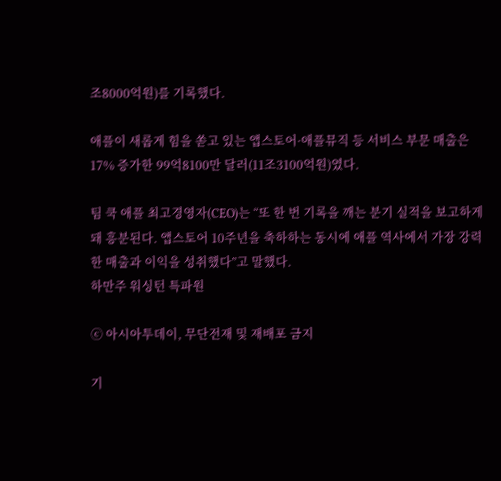조8000억원)를 기록했다.

애플이 새롭게 힘을 쏟고 있는 앱스토어·애플뮤직 등 서비스 부문 매출은 17% 증가한 99억8100만 달러(11조3100억원)였다.

팀 쿡 애플 최고경영자(CEO)는 “또 한 번 기록을 깨는 분기 실적을 보고하게 돼 흥분된다. 앱스토어 10주년을 축하하는 동시에 애플 역사에서 가장 강력한 매출과 이익을 성취했다”고 말했다.
하만주 워싱턴 특파원

ⓒ 아시아투데이, 무단전재 및 재배포 금지

기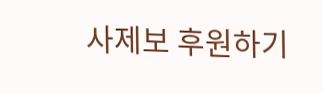사제보 후원하기